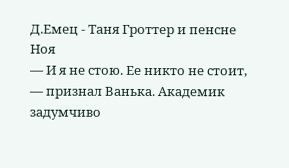Д.Емец - Таня Гроттер и пенсне Ноя
— И я не стою. Ее никто не стоит, — признал Ванька. Академик задумчиво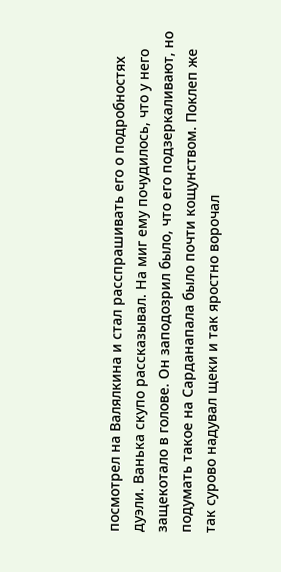посмотрел на Валялкина и стал расспрашивать его о подробностях дуэли. Ванька скупо рассказывал. На миг ему почудилось, что у него защекотало в голове. Он заподозрил было, что его подзеркаливают, но подумать такое на Сарданапала было почти кощунством. Поклеп же так сурово надувал щеки и так яростно ворочал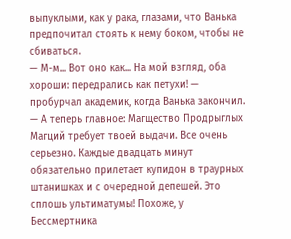выпуклыми, как у рака, глазами, что Ванька предпочитал стоять к нему боком, чтобы не сбиваться.
— М-м... Вот оно как... На мой взгляд, оба хороши: передрались как петухи! — пробурчал академик, когда Ванька закончил. — А теперь главное: Магщество Продрыглых Магций требует твоей выдачи. Все очень серьезно. Каждые двадцать минут обязательно прилетает купидон в траурных штанишках и с очередной депешей. Это сплошь ультиматумы! Похоже, у Бессмертника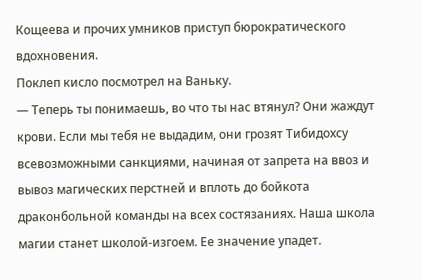Кощеева и прочих умников приступ бюрократического вдохновения.
Поклеп кисло посмотрел на Ваньку.
— Теперь ты понимаешь, во что ты нас втянул? Они жаждут крови. Если мы тебя не выдадим, они грозят Тибидохсу всевозможными санкциями, начиная от запрета на ввоз и вывоз магических перстней и вплоть до бойкота драконбольной команды на всех состязаниях. Наша школа магии станет школой-изгоем. Ее значение упадет.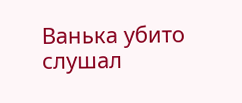Ванька убито слушал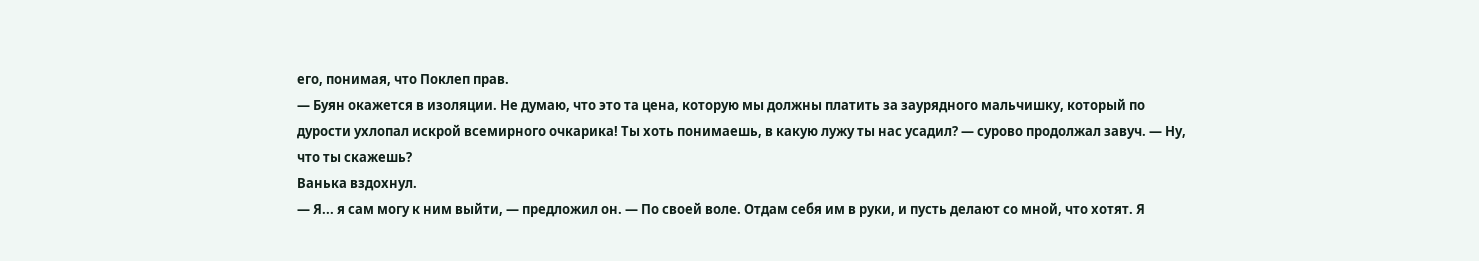его, понимая, что Поклеп прав.
— Буян окажется в изоляции. Не думаю, что это та цена, которую мы должны платить за заурядного мальчишку, который по дурости ухлопал искрой всемирного очкарика! Ты хоть понимаешь, в какую лужу ты нас усадил? — сурово продолжал завуч. — Ну, что ты скажешь?
Ванька вздохнул.
— Я... я сам могу к ним выйти, — предложил он. — По своей воле. Отдам себя им в руки, и пусть делают со мной, что хотят. Я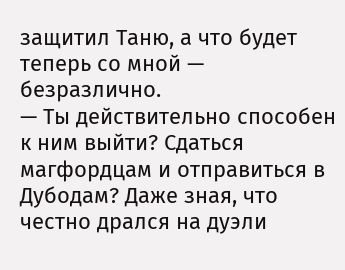защитил Таню, а что будет теперь со мной — безразлично.
— Ты действительно способен к ним выйти? Сдаться магфордцам и отправиться в Дубодам? Даже зная, что честно дрался на дуэли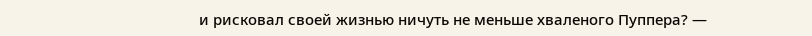и рисковал своей жизнью ничуть не меньше хваленого Пуппера? —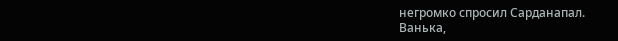негромко спросил Сарданапал.
Ванька,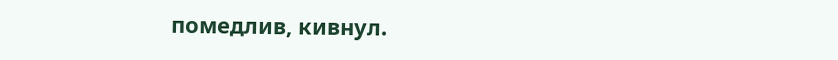помедлив, кивнул.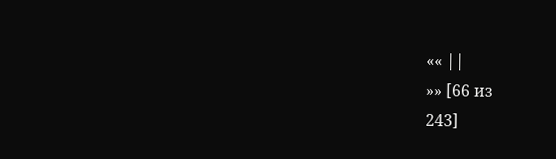«« ||
»» [66 из
243]